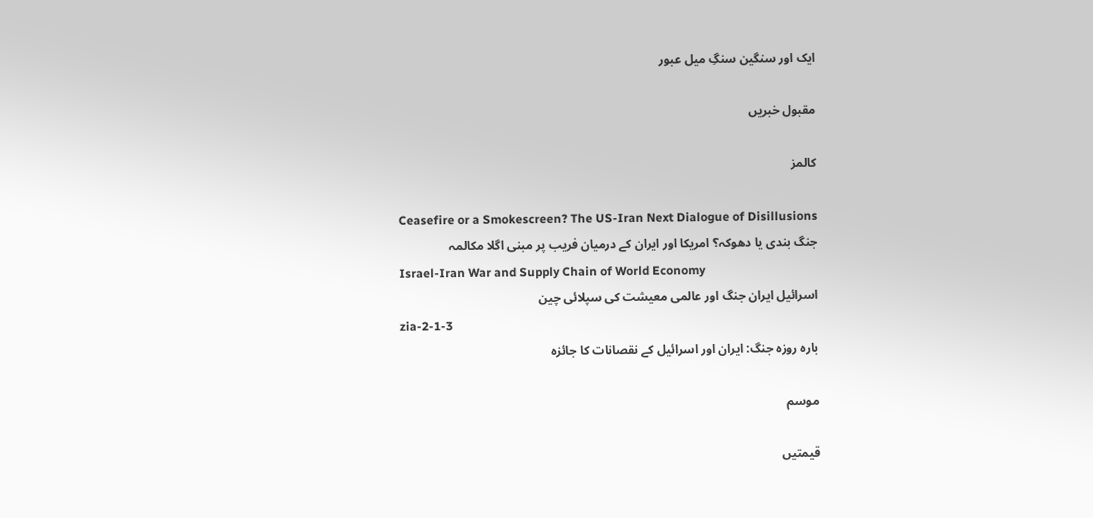ایک اور سنگین سنگِ میل عبور

مقبول خبریں

کالمز

Ceasefire or a Smokescreen? The US-Iran Next Dialogue of Disillusions
جنگ بندی یا دھوکہ؟ امریکا اور ایران کے درمیان فریب پر مبنی اگلا مکالمہ
Israel-Iran War and Supply Chain of World Economy
اسرائیل ایران جنگ اور عالمی معیشت کی سپلائی چین
zia-2-1-3
بارہ روزہ جنگ: ایران اور اسرائیل کے نقصانات کا جائزہ

موسم

قیمتیں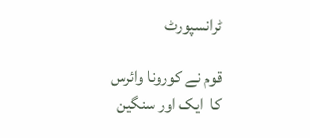ٹرانسپورٹ

قوم نے کورونا وائرس کا  ایک اور سنگین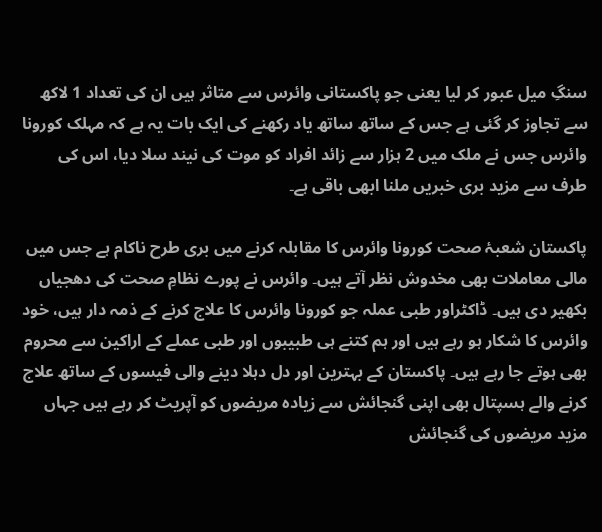سنگِ میل عبور کر لیا یعنی جو پاکستانی وائرس سے متاثر ہیں ان کی تعداد 1 لاکھ سے تجاوز کر گئی ہے جس کے ساتھ ساتھ یاد رکھنے کی ایک بات یہ ہے کہ مہلک کورونا وائرس جس نے ملک میں 2 ہزار سے زائد افراد کو موت کی نیند سلا دیا، اس کی طرف سے مزید بری خبریں ملنا ابھی باقی ہے۔

پاکستان شعبۂ صحت کورونا وائرس کا مقابلہ کرنے میں بری طرح ناکام ہے جس میں مالی معاملات بھی مخدوش نظر آتے ہیں۔ وائرس نے پورے نظامِ صحت کی دھجیاں بکھیر دی ہیں۔ ڈاکٹراور طبی عملہ جو کورونا وائرس کا علاج کرنے کے ذمہ دار ہیں، خود وائرس کا شکار ہو رہے ہیں اور ہم کتنے ہی طبیبوں اور طبی عملے کے اراکین سے محروم بھی ہوتے جا رہے ہیں۔ پاکستان کے بہترین اور دل دہلا دینے والی فیسوں کے ساتھ علاج کرنے والے ہسپتال بھی اپنی گنجائش سے زیادہ مریضوں کو آپریٹ کر رہے ہیں جہاں مزید مریضوں کی گنجائش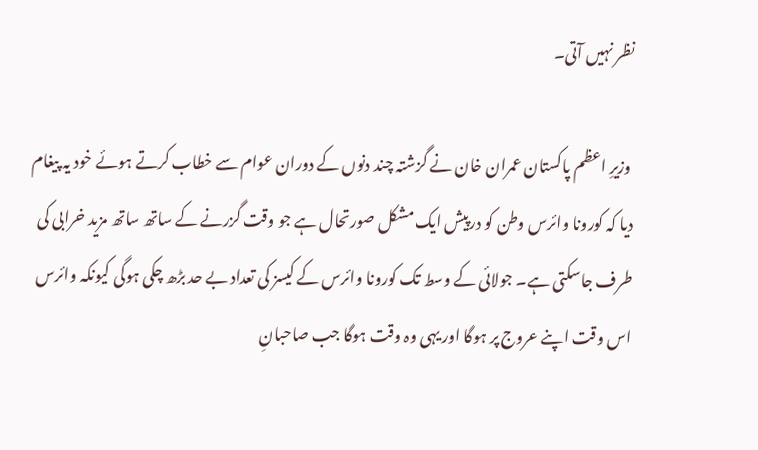نظر نہیں آتی۔

 وزیرِ اعظم پاکستان عمران خان نے گزشتہ چند دنوں کے دوران عوام سے خطاب کرتے ہوئے خود یہ پیغام دیا کہ کورونا وائرس وطن کو درپیش ایک مشکل صورتحال ہے جو وقت گزرنے کے ساتھ ساتھ مزید خرابی کی طرف جاسکتی ہے۔ جولائی کے وسط تک کورونا وائرس کے کیسز کی تعداد بے حد بڑھ چکی ہوگی کیونکہ وائرس اس وقت اپنے عروج پر ہوگا اور یہی وہ وقت ہوگا جب صاحبانِ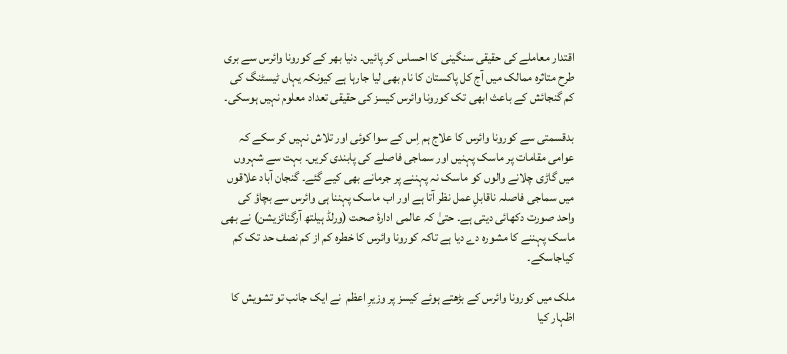اقتدار معاملے کی حقیقی سنگینی کا احساس کر پائیں۔ دنیا بھر کے کورونا وائرس سے بری طرح متاثرہ ممالک میں آج کل پاکستان کا نام بھی لیا جارہا ہے کیونکہ یہاں ٹیسٹنگ کی کم گنجائش کے باعث ابھی تک کورونا وائرس کیسز کی حقیقی تعداد معلوم نہیں ہوسکی۔

بدقسمتی سے کورونا وائرس کا علاج ہم اِس کے سوا کوئی اور تلاش نہیں کر سکے کہ عوامی مقامات پر ماسک پہنیں اور سماجی فاصلے کی پابندی کریں۔ بہت سے شہروں میں گاڑی چلانے والوں کو ماسک نہ پہننے پر جرمانے بھی کیے گئے۔ گنجان آباد علاقوں میں سماجی فاصلہ ناقابلِ عمل نظر آتا ہے اور اب ماسک پہننا ہی وائرس سے بچاؤ کی واحد صورت دکھائی دیتی ہے۔ حتیٰ کہ عالمی ادارۂ صحت (ورلڈ ہیلتھ آرگنائزیشن) نے بھی ماسک پہننے کا مشورہ دے دیا ہے تاکہ کورونا وائرس کا خطرہ کم از کم نصف حد تک کم کیاجاسکے۔

ملک میں کورونا وائرس کے بڑھتے ہوئے کیسز پر وزیرِ اعظم  نے ایک جانب تو تشویش کا اظہار کیا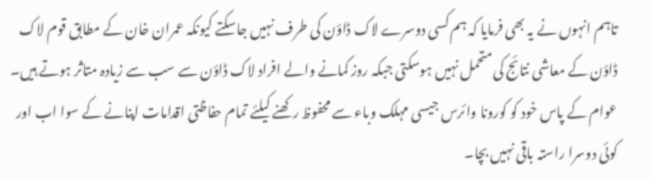تاہم انہوں نے یہ بھی فرمایا کہ ہم کسی دوسرے لاک ڈاؤن کی طرف نہیں جاسکتے کیونکہ عمران خان کے مطابق قوم لاک ڈاؤن کے معاشی نتائج کی متحمل نہیں ہوسکتی جبکہ روز کمانے والے افراد لاک ڈاؤن سے سب سے زیادہ متاثر ہوتے ہیں۔ عوام کے پاس خود کو کورونا وائرس جیسی مہلک وباء سے محفوظ رکھنے کیلئے تمام حفاظتی اقدامات اپنانے کے سوا اب اور کوئی دوسرا راستہ باقی نہیں بچا۔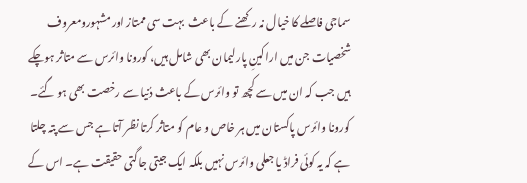سماجی فاصلے کا خیال نہ رکھنے کے باعث  بہت سی ممتاز اور مشہورومعروف شخصیات جن میں اراکینِ پارلیمان بھی شامل ہیں، کورونا وائرس سے متاثر ہوچکے ہیں جب کہ ان میں سے کچھ تو وائرس کے باعث دُنیا سے رخصت بھی ہو گئے۔ کورونا وائرس پاکستان میں ہر خاص و عام کو متاثر کرتا نظر آتا ہے جس سے پتہ چلتا ہے کہ یہ کوئی فراڈ یا جعلی وائرس نہیں بلکہ ایک جیتی جاگتی حقیقت ہے۔ اس کے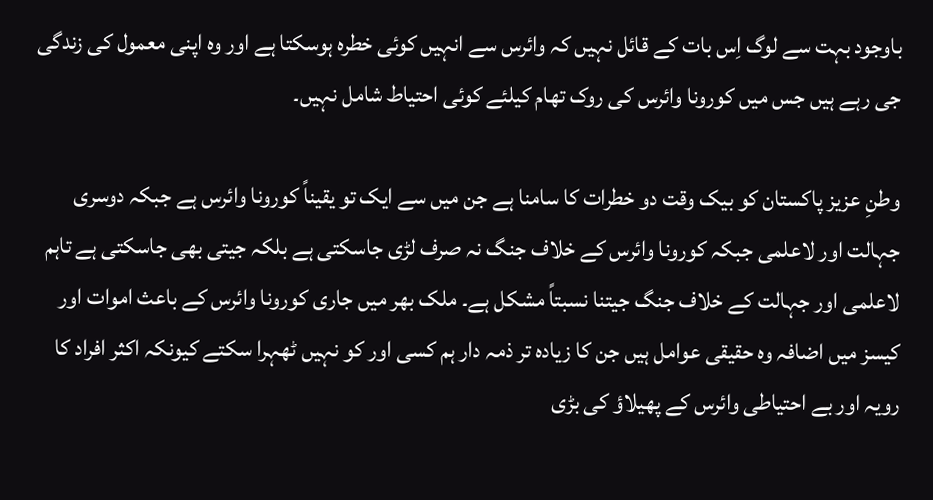باوجود بہت سے لوگ اِس بات کے قائل نہیں کہ وائرس سے انہیں کوئی خطرہ ہوسکتا ہے اور وہ اپنی معمول کی زندگی جی رہے ہیں جس میں کورونا وائرس کی روک تھام کیلئے کوئی احتیاط شامل نہیں۔

وطنِ عزیز پاکستان کو بیک وقت دو خطرات کا سامنا ہے جن میں سے ایک تو یقیناً کورونا وائرس ہے جبکہ دوسری جہالت اور لاعلمی جبکہ کورونا وائرس کے خلاف جنگ نہ صرف لڑی جاسکتی ہے بلکہ جیتی بھی جاسکتی ہے تاہم لاعلمی اور جہالت کے خلاف جنگ جیتنا نسبتاً مشکل ہے۔ ملک بھر میں جاری کورونا وائرس کے باعث اموات اور کیسز میں اضافہ وہ حقیقی عوامل ہیں جن کا زیادہ تر ذمہ دار ہم کسی اور کو نہیں ٹھہرا سکتے کیونکہ اکثر افراد کا رویہ اور بے احتیاطی وائرس کے پھیلاؤ کی بڑی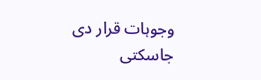وجوہات قرار دی جاسکتی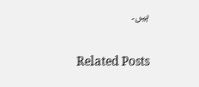ہیں۔

Related Posts